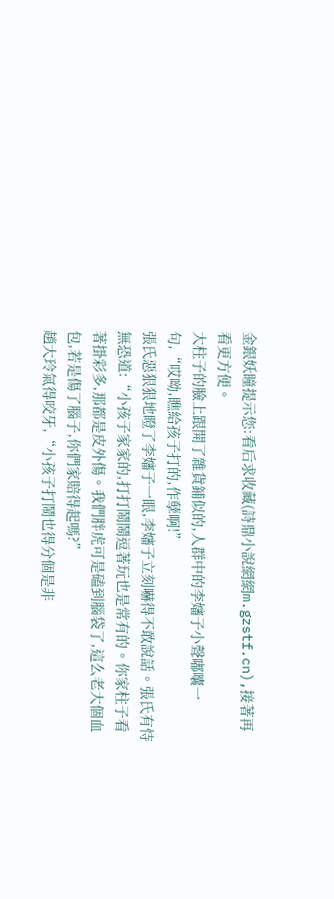金銀妖瞳提示您:看后求收藏(詩鼎小說網網m.gzstf.cn),接著再看更方便。
大柱子的臉上跟開了雜貨鋪似的,人群中的李嬸子小聲嘟囔一句,“哎呦,瞧給孩子打的,作孽啊!”
張氏惡狠狠地瞪了李嬸子一眼,李嬸子立刻嚇得不敢說話。張氏有恃無恐道:“小孩子家家的,打打鬧鬧逗著玩也是常有的。你家柱子看著掛彩多,那都是皮外傷。我們胖虎可是磕到腦袋了,這么老大個血包,若是傷了腦子,你們家賠得起嗎?”
趙大玲氣得咬牙,“小孩子打鬧也得分個是非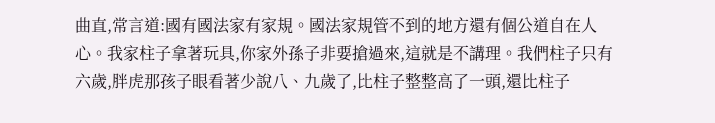曲直,常言道:國有國法家有家規。國法家規管不到的地方還有個公道自在人心。我家柱子拿著玩具,你家外孫子非要搶過來,這就是不講理。我們柱子只有六歲,胖虎那孩子眼看著少說八、九歲了,比柱子整整高了一頭,還比柱子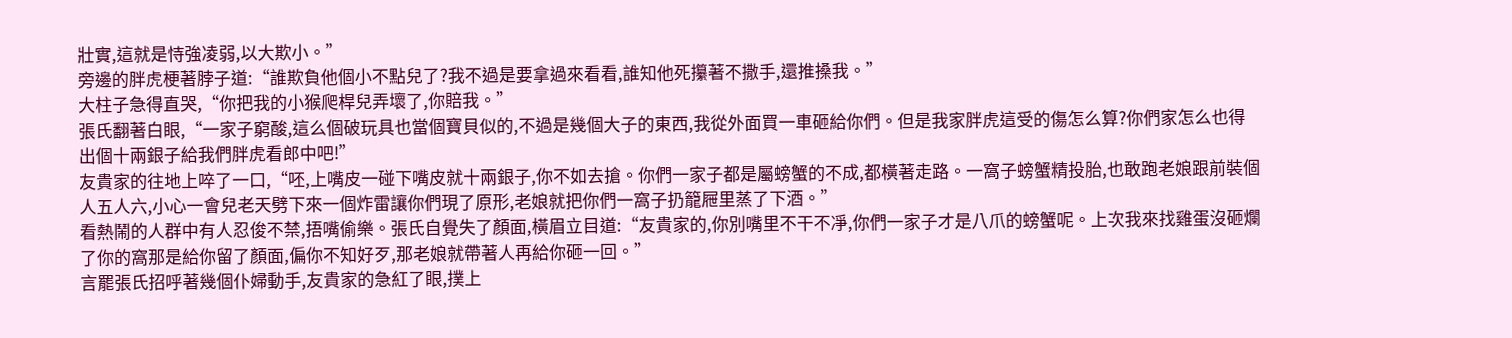壯實,這就是恃強凌弱,以大欺小。”
旁邊的胖虎梗著脖子道:“誰欺負他個小不點兒了?我不過是要拿過來看看,誰知他死攥著不撒手,還推搡我。”
大柱子急得直哭,“你把我的小猴爬桿兒弄壞了,你賠我。”
張氏翻著白眼,“一家子窮酸,這么個破玩具也當個寶貝似的,不過是幾個大子的東西,我從外面買一車砸給你們。但是我家胖虎這受的傷怎么算?你們家怎么也得出個十兩銀子給我們胖虎看郎中吧!”
友貴家的往地上啐了一口,“呸,上嘴皮一碰下嘴皮就十兩銀子,你不如去搶。你們一家子都是屬螃蟹的不成,都橫著走路。一窩子螃蟹精投胎,也敢跑老娘跟前裝個人五人六,小心一會兒老天劈下來一個炸雷讓你們現了原形,老娘就把你們一窩子扔籠屜里蒸了下酒。”
看熱鬧的人群中有人忍俊不禁,捂嘴偷樂。張氏自覺失了顏面,橫眉立目道:“友貴家的,你別嘴里不干不凈,你們一家子才是八爪的螃蟹呢。上次我來找雞蛋沒砸爛了你的窩那是給你留了顏面,偏你不知好歹,那老娘就帶著人再給你砸一回。”
言罷張氏招呼著幾個仆婦動手,友貴家的急紅了眼,撲上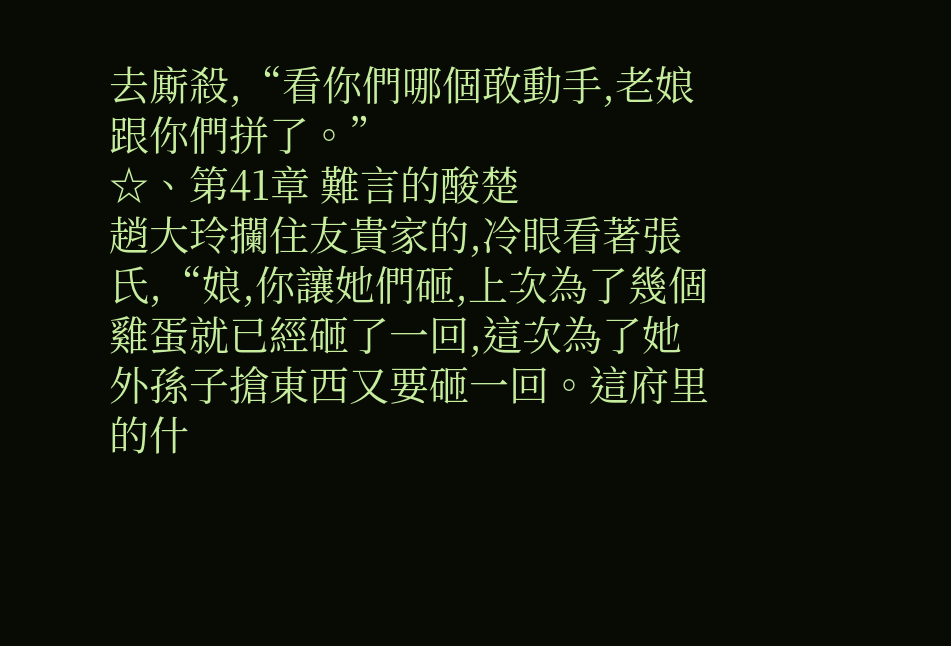去廝殺,“看你們哪個敢動手,老娘跟你們拼了。”
☆、第41章 難言的酸楚
趙大玲攔住友貴家的,冷眼看著張氏,“娘,你讓她們砸,上次為了幾個雞蛋就已經砸了一回,這次為了她外孫子搶東西又要砸一回。這府里的什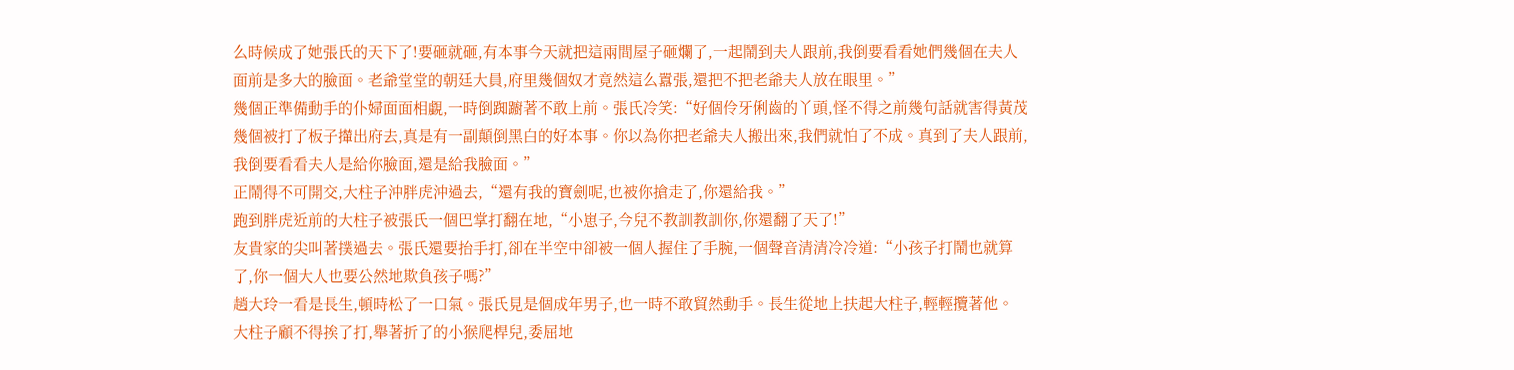么時候成了她張氏的天下了!要砸就砸,有本事今天就把這兩間屋子砸爛了,一起鬧到夫人跟前,我倒要看看她們幾個在夫人面前是多大的臉面。老爺堂堂的朝廷大員,府里幾個奴才竟然這么囂張,還把不把老爺夫人放在眼里。”
幾個正準備動手的仆婦面面相覷,一時倒踟躕著不敢上前。張氏冷笑:“好個伶牙俐齒的丫頭,怪不得之前幾句話就害得黃茂幾個被打了板子攆出府去,真是有一副顛倒黑白的好本事。你以為你把老爺夫人搬出來,我們就怕了不成。真到了夫人跟前,我倒要看看夫人是給你臉面,還是給我臉面。”
正鬧得不可開交,大柱子沖胖虎沖過去,“還有我的寶劍呢,也被你搶走了,你還給我。”
跑到胖虎近前的大柱子被張氏一個巴掌打翻在地,“小崽子,今兒不教訓教訓你,你還翻了天了!”
友貴家的尖叫著撲過去。張氏還要抬手打,卻在半空中卻被一個人握住了手腕,一個聲音清清冷冷道:“小孩子打鬧也就算了,你一個大人也要公然地欺負孩子嗎?”
趙大玲一看是長生,頓時松了一口氣。張氏見是個成年男子,也一時不敢貿然動手。長生從地上扶起大柱子,輕輕攬著他。
大柱子顧不得挨了打,舉著折了的小猴爬桿兒,委屈地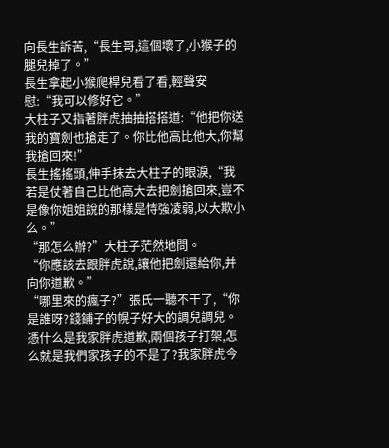向長生訴苦,“長生哥,這個壞了,小猴子的腿兒掉了。”
長生拿起小猴爬桿兒看了看,輕聲安慰:“我可以修好它。”
大柱子又指著胖虎抽抽搭搭道:“他把你送我的寶劍也搶走了。你比他高比他大,你幫我搶回來!”
長生搖搖頭,伸手抹去大柱子的眼淚,“我若是仗著自己比他高大去把劍搶回來,豈不是像你姐姐說的那樣是恃強凌弱,以大欺小么。”
“那怎么辦?”大柱子茫然地問。
“你應該去跟胖虎說,讓他把劍還給你,并向你道歉。”
“哪里來的瘋子?”張氏一聽不干了,“你是誰呀?錢鋪子的幌子好大的調兒調兒。憑什么是我家胖虎道歉,兩個孩子打架,怎么就是我們家孩子的不是了?我家胖虎今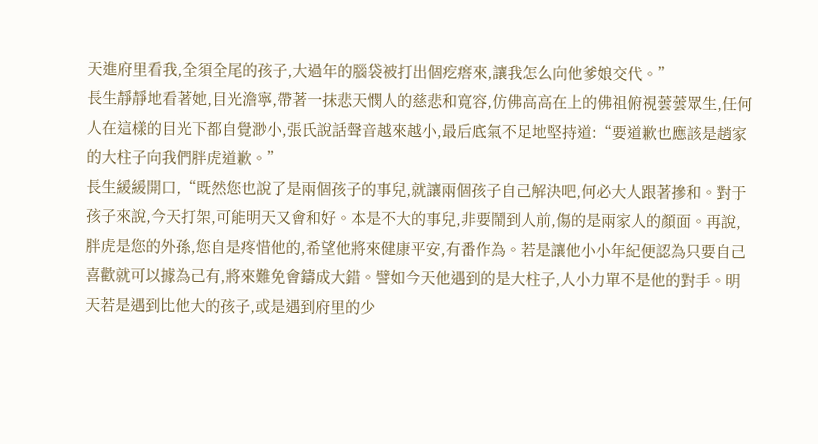天進府里看我,全須全尾的孩子,大過年的腦袋被打出個疙瘩來,讓我怎么向他爹娘交代。”
長生靜靜地看著她,目光澹寧,帶著一抹悲天憫人的慈悲和寬容,仿佛高高在上的佛祖俯視蕓蕓眾生,任何人在這樣的目光下都自覺渺小,張氏說話聲音越來越小,最后底氣不足地堅持道:“要道歉也應該是趙家的大柱子向我們胖虎道歉。”
長生緩緩開口,“既然您也說了是兩個孩子的事兒,就讓兩個孩子自己解決吧,何必大人跟著摻和。對于孩子來說,今天打架,可能明天又會和好。本是不大的事兒,非要鬧到人前,傷的是兩家人的顏面。再說,胖虎是您的外孫,您自是疼惜他的,希望他將來健康平安,有番作為。若是讓他小小年紀便認為只要自己喜歡就可以據為己有,將來難免會鑄成大錯。譬如今天他遇到的是大柱子,人小力單不是他的對手。明天若是遇到比他大的孩子,或是遇到府里的少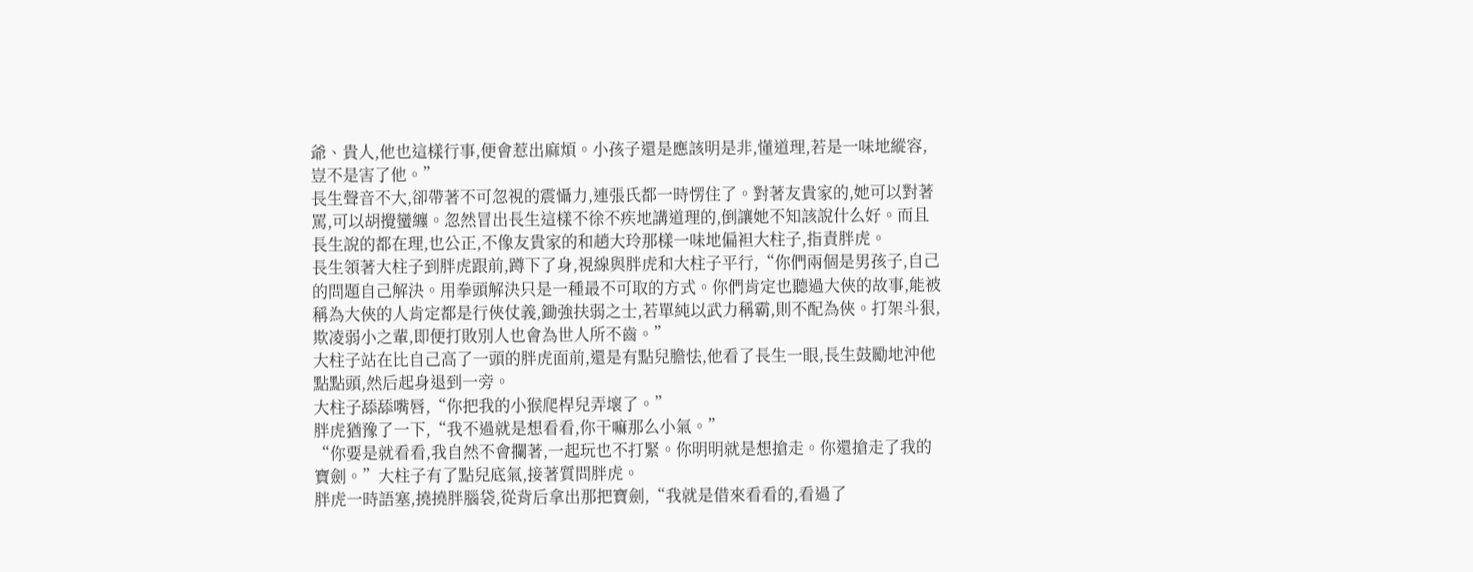爺、貴人,他也這樣行事,便會惹出麻煩。小孩子還是應該明是非,懂道理,若是一味地縱容,豈不是害了他。”
長生聲音不大,卻帶著不可忽視的震懾力,連張氏都一時愣住了。對著友貴家的,她可以對著罵,可以胡攪蠻纏。忽然冒出長生這樣不徐不疾地講道理的,倒讓她不知該說什么好。而且長生說的都在理,也公正,不像友貴家的和趙大玲那樣一味地偏袒大柱子,指責胖虎。
長生領著大柱子到胖虎跟前,蹲下了身,視線與胖虎和大柱子平行,“你們兩個是男孩子,自己的問題自己解決。用拳頭解決只是一種最不可取的方式。你們肯定也聽過大俠的故事,能被稱為大俠的人肯定都是行俠仗義,鋤強扶弱之士,若單純以武力稱霸,則不配為俠。打架斗狠,欺凌弱小之輩,即便打敗別人也會為世人所不齒。”
大柱子站在比自己高了一頭的胖虎面前,還是有點兒膽怯,他看了長生一眼,長生鼓勵地沖他點點頭,然后起身退到一旁。
大柱子舔舔嘴唇,“你把我的小猴爬桿兒弄壞了。”
胖虎猶豫了一下,“我不過就是想看看,你干嘛那么小氣。”
“你要是就看看,我自然不會攔著,一起玩也不打緊。你明明就是想搶走。你還搶走了我的寶劍。”大柱子有了點兒底氣,接著質問胖虎。
胖虎一時語塞,撓撓胖腦袋,從背后拿出那把寶劍,“我就是借來看看的,看過了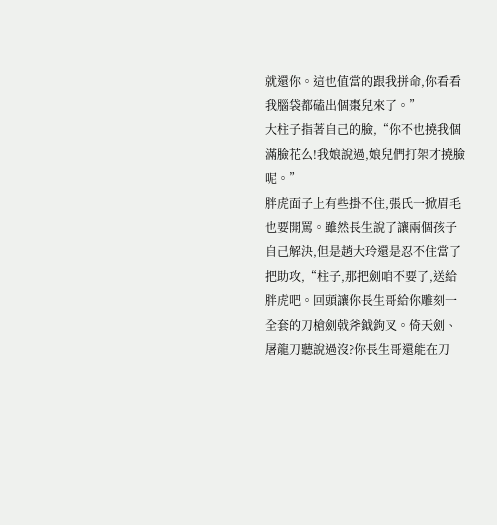就還你。這也值當的跟我拼命,你看看我腦袋都磕出個棗兒來了。”
大柱子指著自己的臉,“你不也撓我個滿臉花么!我娘說過,娘兒們打架才撓臉呢。”
胖虎面子上有些掛不住,張氏一掀眉毛也要開罵。雖然長生說了讓兩個孩子自己解決,但是趙大玲還是忍不住當了把助攻,“柱子,那把劍咱不要了,送給胖虎吧。回頭讓你長生哥給你雕刻一全套的刀槍劍戟斧鉞鉤叉。倚天劍、屠龍刀聽說過沒?你長生哥還能在刀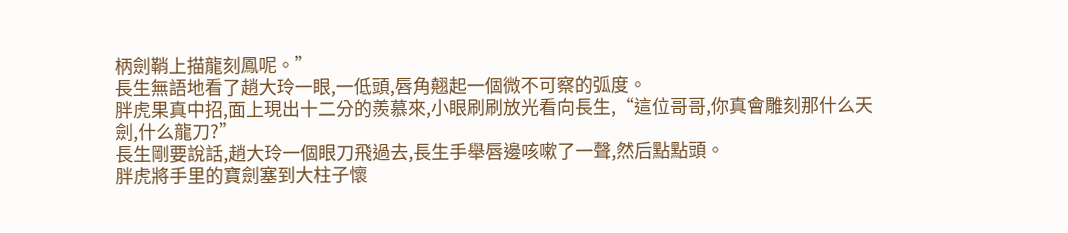柄劍鞘上描龍刻鳳呢。”
長生無語地看了趙大玲一眼,一低頭,唇角翹起一個微不可察的弧度。
胖虎果真中招,面上現出十二分的羨慕來,小眼刷刷放光看向長生,“這位哥哥,你真會雕刻那什么天劍,什么龍刀?”
長生剛要說話,趙大玲一個眼刀飛過去,長生手舉唇邊咳嗽了一聲,然后點點頭。
胖虎將手里的寶劍塞到大柱子懷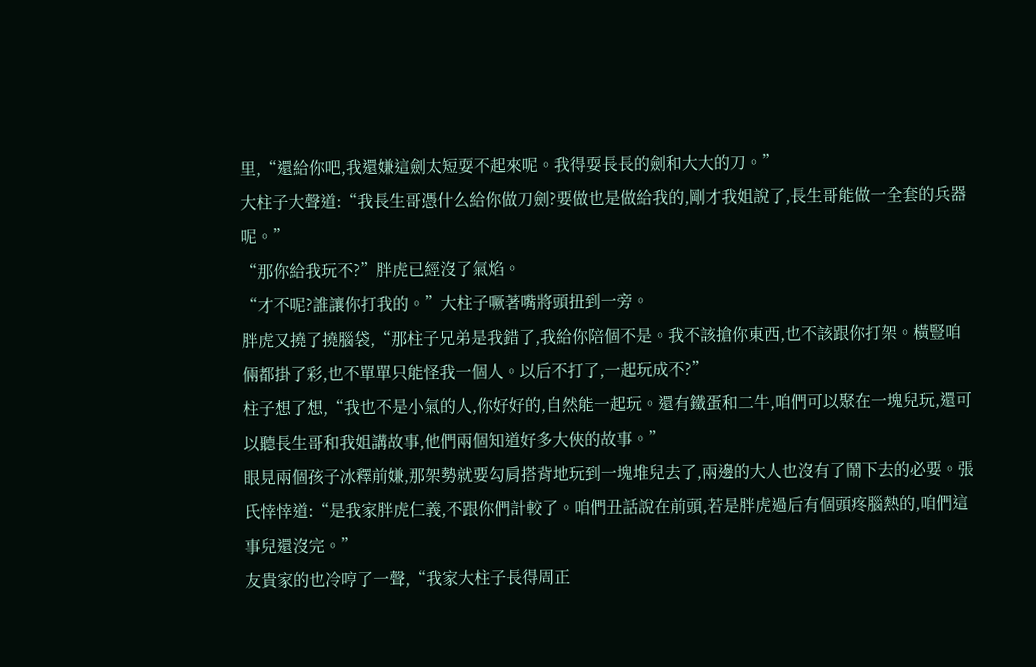里,“還給你吧,我還嫌這劍太短耍不起來呢。我得耍長長的劍和大大的刀。”
大柱子大聲道:“我長生哥憑什么給你做刀劍?要做也是做給我的,剛才我姐說了,長生哥能做一全套的兵器呢。”
“那你給我玩不?”胖虎已經沒了氣焰。
“才不呢?誰讓你打我的。”大柱子噘著嘴將頭扭到一旁。
胖虎又撓了撓腦袋,“那柱子兄弟是我錯了,我給你陪個不是。我不該搶你東西,也不該跟你打架。橫豎咱倆都掛了彩,也不單單只能怪我一個人。以后不打了,一起玩成不?”
柱子想了想,“我也不是小氣的人,你好好的,自然能一起玩。還有鐵蛋和二牛,咱們可以聚在一塊兒玩,還可以聽長生哥和我姐講故事,他們兩個知道好多大俠的故事。”
眼見兩個孩子冰釋前嫌,那架勢就要勾肩搭背地玩到一塊堆兒去了,兩邊的大人也沒有了鬧下去的必要。張氏悻悻道:“是我家胖虎仁義,不跟你們計較了。咱們丑話說在前頭,若是胖虎過后有個頭疼腦熱的,咱們這事兒還沒完。”
友貴家的也冷哼了一聲,“我家大柱子長得周正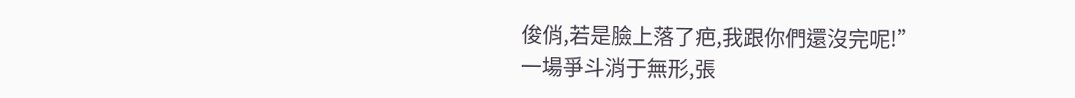俊俏,若是臉上落了疤,我跟你們還沒完呢!”
一場爭斗消于無形,張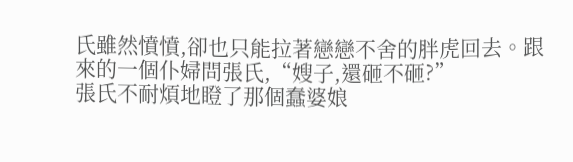氏雖然憤憤,卻也只能拉著戀戀不舍的胖虎回去。跟來的一個仆婦問張氏,“嫂子,還砸不砸?”
張氏不耐煩地瞪了那個蠢婆娘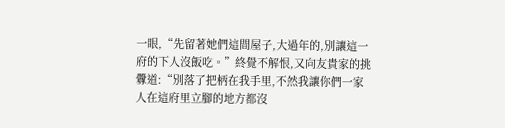一眼,“先留著她們這間屋子,大過年的,別讓這一府的下人沒飯吃。”終覺不解恨,又向友貴家的挑釁道:“別落了把柄在我手里,不然我讓你們一家人在這府里立腳的地方都沒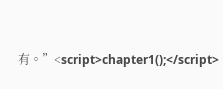有。”<script>chapter1();</script>